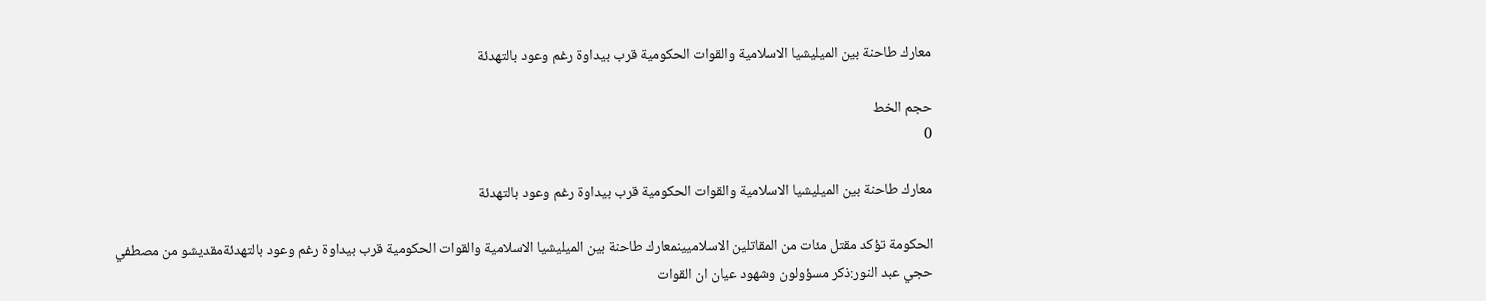معارك طاحنة بين الميليشيا الاسلامية والقوات الحكومية قرب بيداوة رغم وعود بالتهدئة

حجم الخط
0

معارك طاحنة بين الميليشيا الاسلامية والقوات الحكومية قرب بيداوة رغم وعود بالتهدئة

الحكومة تؤكد مقتل مئات من المقاتلين الاسلاميينمعارك طاحنة بين الميليشيا الاسلامية والقوات الحكومية قرب بيداوة رغم وعود بالتهدئةمقديشو من مصطفي حجي عبد النور:ذكر مسؤولون وشهود عيان ان القوات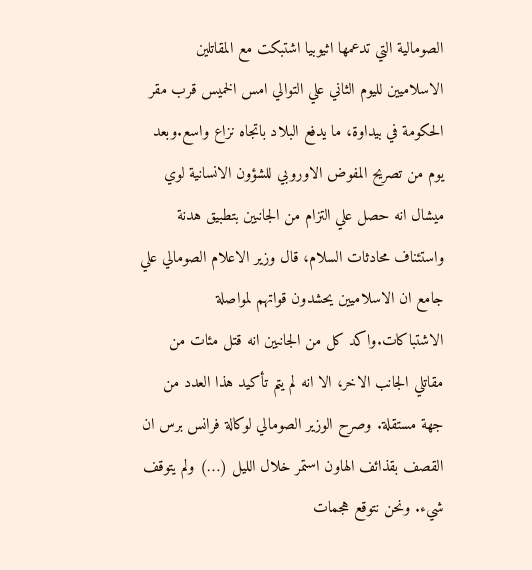الصومالية التي تدعمها اثيوبيا اشتبكت مع المقاتلين الاسلاميين لليوم الثاني علي التوالي امس الخميس قرب مقر الحكومة في بيداوة، ما يدفع البلاد باتجاه نزاع واسع.وبعد يوم من تصريح المفوض الاوروبي للشؤون الانسانية لوي ميشال انه حصل علي التزام من الجانبين بتطبيق هدنة واستئناف محادثات السلام، قال وزير الاعلام الصومالي علي جامع ان الاسلاميين يحشدون قواتهم لمواصلة الاشتباكات.واكد كل من الجانبين انه قتل مئات من مقاتلي الجانب الاخر، الا انه لم يتم تأكيد هذا العدد من جهة مستقلة. وصرح الوزير الصومالي لوكالة فرانس برس ان القصف بقذائف الهاون استمر خلال الليل (…) ولم يتوقف شيء. ونحن نتوقع هجمات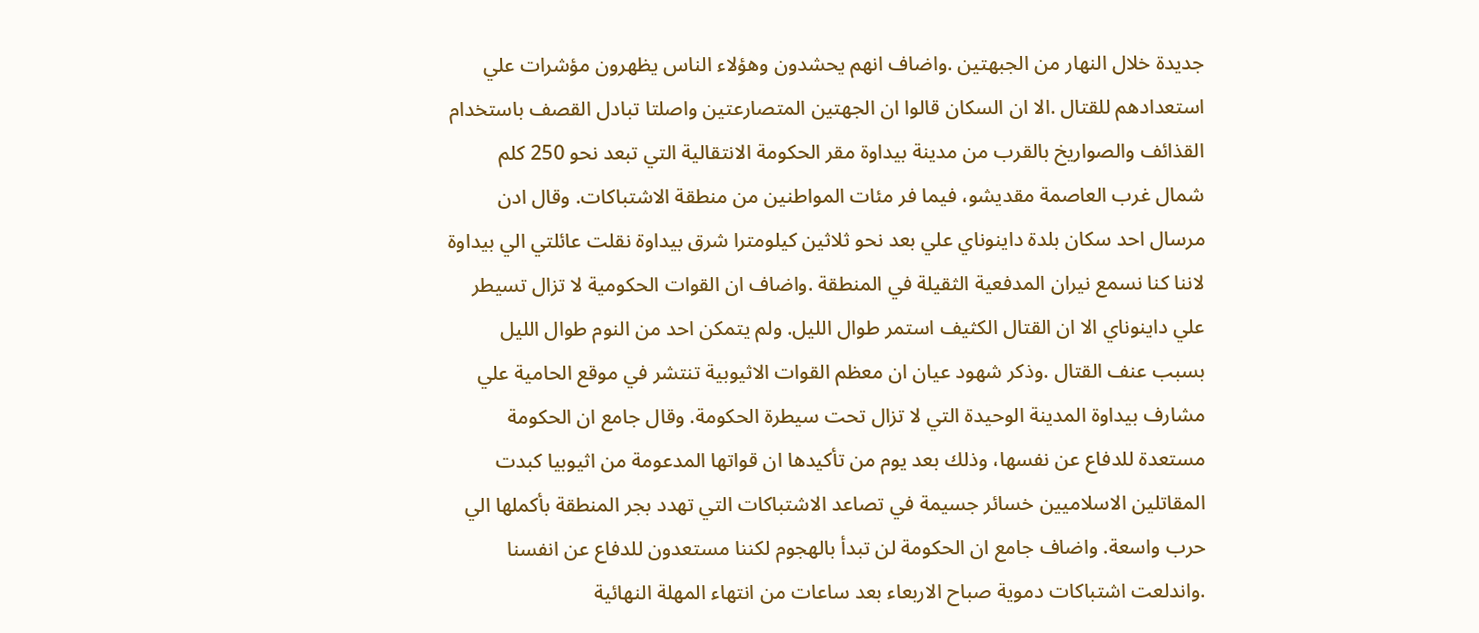جديدة خلال النهار من الجبهتين .واضاف انهم يحشدون وهؤلاء الناس يظهرون مؤشرات علي استعدادهم للقتال .الا ان السكان قالوا ان الجهتين المتصارعتين واصلتا تبادل القصف باستخدام القذائف والصواريخ بالقرب من مدينة بيداوة مقر الحكومة الانتقالية التي تبعد نحو 250 كلم شمال غرب العاصمة مقديشو، فيما فر مئات المواطنين من منطقة الاشتباكات. وقال ادن مرسال احد سكان بلدة داينوناي علي بعد نحو ثلاثين كيلومترا شرق بيداوة نقلت عائلتي الي بيداوة لاننا كنا نسمع نيران المدفعية الثقيلة في المنطقة .واضاف ان القوات الحكومية لا تزال تسيطر علي داينوناي الا ان القتال الكثيف استمر طوال الليل. ولم يتمكن احد من النوم طوال الليل بسبب عنف القتال .وذكر شهود عيان ان معظم القوات الاثيوبية تنتشر في موقع الحامية علي مشارف بيداوة المدينة الوحيدة التي لا تزال تحت سيطرة الحكومة. وقال جامع ان الحكومة مستعدة للدفاع عن نفسها، وذلك بعد يوم من تأكيدها ان قواتها المدعومة من اثيوبيا كبدت المقاتلين الاسلاميين خسائر جسيمة في تصاعد الاشتباكات التي تهدد بجر المنطقة بأكملها الي حرب واسعة. واضاف جامع ان الحكومة لن تبدأ بالهجوم لكننا مستعدون للدفاع عن انفسنا .واندلعت اشتباكات دموية صباح الاربعاء بعد ساعات من انتهاء المهلة النهائية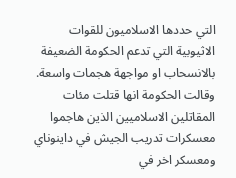التي حددها الاسلاميون للقوات الاثيوبية التي تدعم الحكومة الضعيفة بالانسحاب او مواجهة هجمات واسعة. وقالت الحكومة انها قتلت مئات المقاتلين الاسلاميين الذين هاجموا معسكرات تدريب الجيش في داينوناي ومعسكر اخر في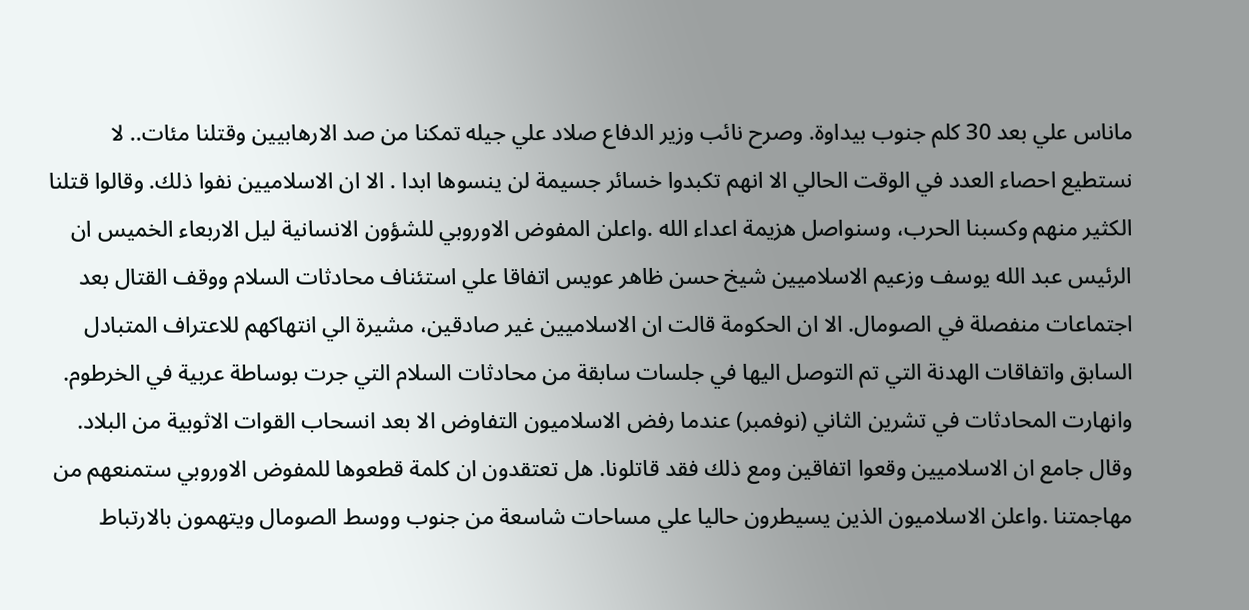ماناس علي بعد 30 كلم جنوب بيداوة. وصرح نائب وزير الدفاع صلاد علي جيله تمكنا من صد الارهابيين وقتلنا مئات.. لا نستطيع احصاء العدد في الوقت الحالي الا انهم تكبدوا خسائر جسيمة لن ينسوها ابدا . الا ان الاسلاميين نفوا ذلك. وقالوا قتلنا الكثير منهم وكسبنا الحرب، وسنواصل هزيمة اعداء الله .واعلن المفوض الاوروبي للشؤون الانسانية ليل الاربعاء الخميس ان الرئيس عبد الله يوسف وزعيم الاسلاميين شيخ حسن ظاهر عويس اتفاقا علي استئناف محادثات السلام ووقف القتال بعد اجتماعات منفصلة في الصومال. الا ان الحكومة قالت ان الاسلاميين غير صادقين، مشيرة الي انتهاكهم للاعتراف المتبادل السابق واتفاقات الهدنة التي تم التوصل اليها في جلسات سابقة من محادثات السلام التي جرت بوساطة عربية في الخرطوم. وانهارت المحادثات في تشرين الثاني (نوفمبر) عندما رفض الاسلاميون التفاوض الا بعد انسحاب القوات الاثوبية من البلاد. وقال جامع ان الاسلاميين وقعوا اتفاقين ومع ذلك فقد قاتلونا. هل تعتقدون ان كلمة قطعوها للمفوض الاوروبي ستمنعهم من مهاجمتنا .واعلن الاسلاميون الذين يسيطرون حاليا علي مساحات شاسعة من جنوب ووسط الصومال ويتهمون بالارتباط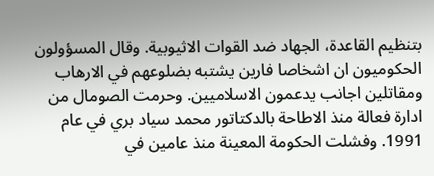بتنظيم القاعدة، الجهاد ضد القوات الاثيوبية. وقال المسؤولون الحكوميون ان اشخاصا فارين يشتبه بضلوعهم في الارهاب ومقاتلين اجانب يدعمون الاسلاميين. وحرمت الصومال من ادارة فعالة منذ الاطاحة بالدكتاتور محمد سياد بري في عام 1991. وفشلت الحكومة المعينة منذ عامين في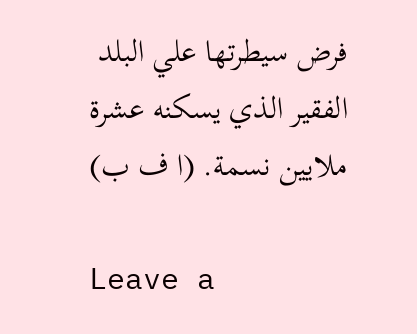فرض سيطرتها علي البلد الفقير الذي يسكنه عشرة ملايين نسمة. (ا ف ب)

Leave a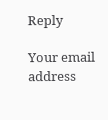Reply

Your email address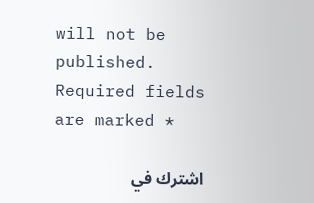will not be published. Required fields are marked *

اشترك في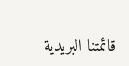قائمتنا البريدية